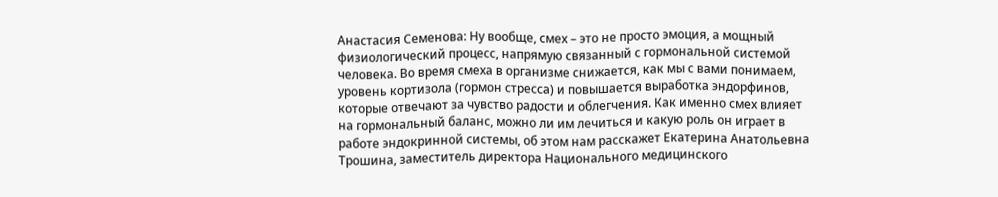Анастасия Семенова: Ну вообще, смех – это не просто эмоция, а мощный физиологический процесс, напрямую связанный с гормональной системой человека. Во время смеха в организме снижается, как мы с вами понимаем, уровень кортизола (гормон стресса) и повышается выработка эндорфинов, которые отвечают за чувство радости и облегчения. Как именно смех влияет на гормональный баланс, можно ли им лечиться и какую роль он играет в работе эндокринной системы, об этом нам расскажет Екатерина Анатольевна Трошина, заместитель директора Национального медицинского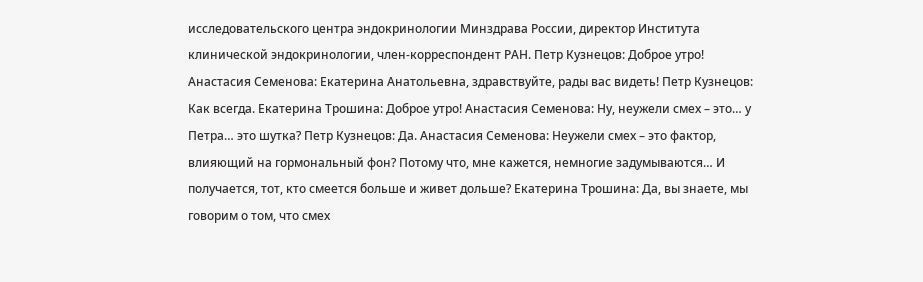исследовательского центра эндокринологии Минздрава России, директор Института клинической эндокринологии, член-корреспондент РАН. Петр Кузнецов: Доброе утро! Анастасия Семенова: Екатерина Анатольевна, здравствуйте, рады вас видеть! Петр Кузнецов: Как всегда. Екатерина Трошина: Доброе утро! Анастасия Семенова: Ну, неужели смех – это… у Петра… это шутка? Петр Кузнецов: Да. Анастасия Семенова: Неужели смех – это фактор, влияющий на гормональный фон? Потому что, мне кажется, немногие задумываются… И получается, тот, кто смеется больше и живет дольше? Екатерина Трошина: Да, вы знаете, мы говорим о том, что смех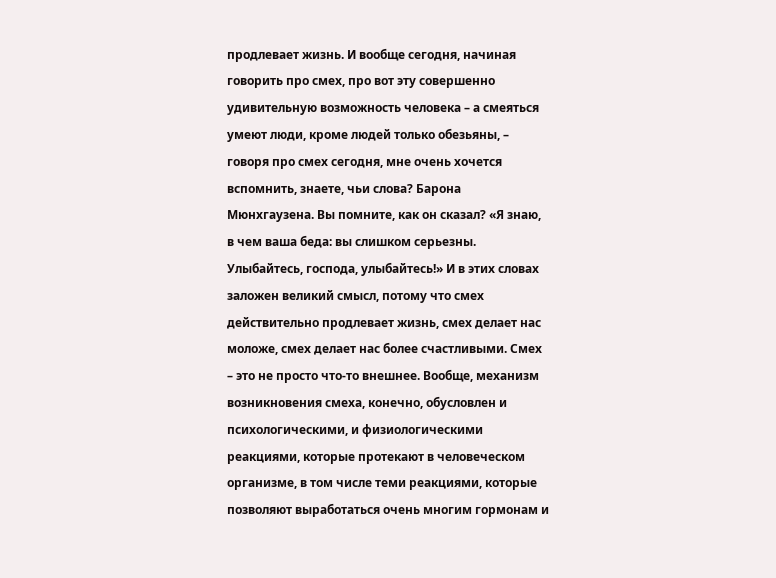продлевает жизнь. И вообще сегодня, начиная говорить про смех, про вот эту совершенно удивительную возможность человека – а смеяться умеют люди, кроме людей только обезьяны, – говоря про смех сегодня, мне очень хочется вспомнить, знаете, чьи слова? Барона Мюнхгаузена. Вы помните, как он сказал? «Я знаю, в чем ваша беда: вы слишком серьезны. Улыбайтесь, господа, улыбайтесь!» И в этих словах заложен великий смысл, потому что смех действительно продлевает жизнь, смех делает нас моложе, смех делает нас более счастливыми. Смех – это не просто что-то внешнее. Вообще, механизм возникновения смеха, конечно, обусловлен и психологическими, и физиологическими реакциями, которые протекают в человеческом организме, в том числе теми реакциями, которые позволяют выработаться очень многим гормонам и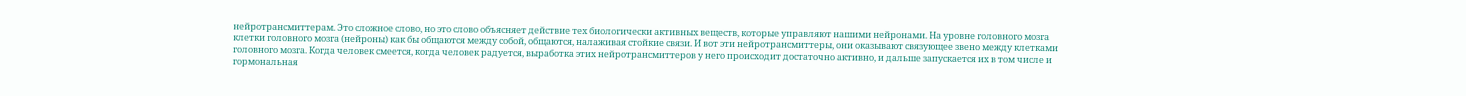нейротрансмиттерам. Это сложное слово, но это слово объясняет действие тех биологически активных веществ, которые управляют нашими нейронами. На уровне головного мозга клетки головного мозга (нейроны) как бы общаются между собой, общаются, налаживая стойкие связи. И вот эти нейротрансмиттеры, они оказывают связующее звено между клетками головного мозга. Когда человек смеется, когда человек радуется, выработка этих нейротрансмиттеров у него происходит достаточно активно, и дальше запускается их в том числе и гормональная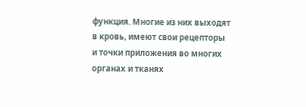функция. Многие из них выходят в кровь, имеют свои рецепторы и точки приложения во многих органах и тканях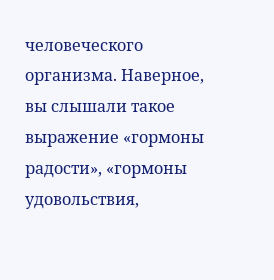человеческого организма. Наверное, вы слышали такое выражение «гормоны радости», «гормоны удовольствия,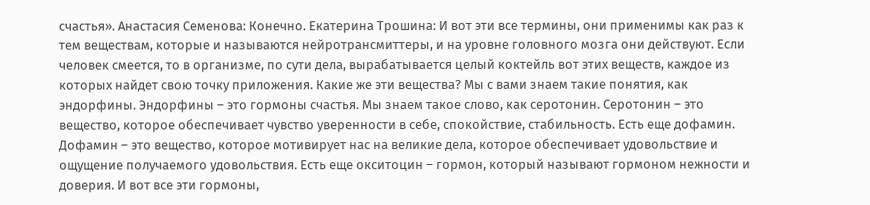счастья». Анастасия Семенова: Конечно. Екатерина Трошина: И вот эти все термины, они применимы как раз к тем веществам, которые и называются нейротрансмиттеры, и на уровне головного мозга они действуют. Если человек смеется, то в организме, по сути дела, вырабатывается целый коктейль вот этих веществ, каждое из которых найдет свою точку приложения. Какие же эти вещества? Мы с вами знаем такие понятия, как эндорфины. Эндорфины – это гормоны счастья. Мы знаем такое слово, как серотонин. Серотонин – это вещество, которое обеспечивает чувство уверенности в себе, спокойствие, стабильность. Есть еще дофамин. Дофамин – это вещество, которое мотивирует нас на великие дела, которое обеспечивает удовольствие и ощущение получаемого удовольствия. Есть еще окситоцин – гормон, который называют гормоном нежности и доверия. И вот все эти гормоны,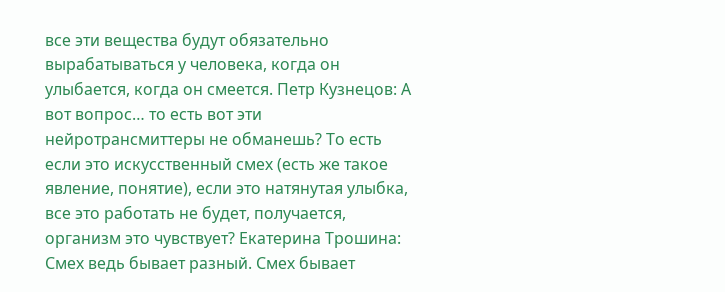все эти вещества будут обязательно вырабатываться у человека, когда он улыбается, когда он смеется. Петр Кузнецов: А вот вопрос… то есть вот эти нейротрансмиттеры не обманешь? То есть если это искусственный смех (есть же такое явление, понятие), если это натянутая улыбка, все это работать не будет, получается, организм это чувствует? Екатерина Трошина: Смех ведь бывает разный. Смех бывает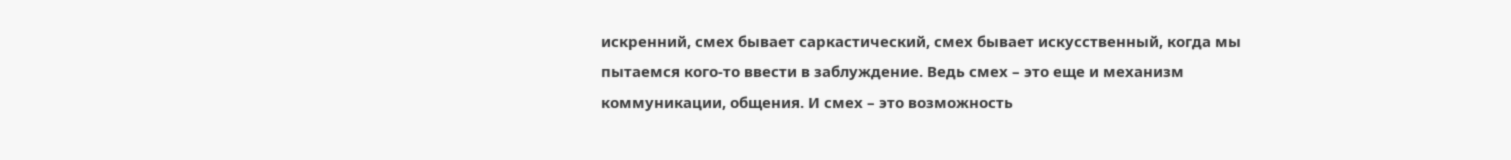искренний, смех бывает саркастический, смех бывает искусственный, когда мы пытаемся кого-то ввести в заблуждение. Ведь смех – это еще и механизм коммуникации, общения. И смех – это возможность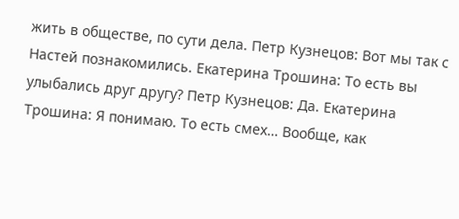жить в обществе, по сути дела. Петр Кузнецов: Вот мы так с Настей познакомились. Екатерина Трошина: То есть вы улыбались друг другу? Петр Кузнецов: Да. Екатерина Трошина: Я понимаю. То есть смех… Вообще, как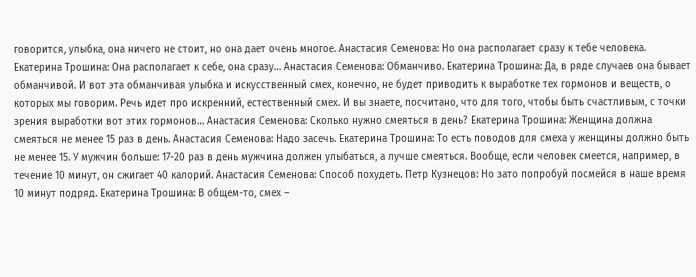говорится, улыбка, она ничего не стоит, но она дает очень многое. Анастасия Семенова: Но она располагает сразу к тебе человека. Екатерина Трошина: Она располагает к себе, она сразу… Анастасия Семенова: Обманчиво. Екатерина Трошина: Да, в ряде случаев она бывает обманчивой. И вот эта обманчивая улыбка и искусственный смех, конечно, не будет приводить к выработке тех гормонов и веществ, о которых мы говорим. Речь идет про искренний, естественный смех. И вы знаете, посчитано, что для того, чтобы быть счастливым, с точки зрения выработки вот этих гормонов… Анастасия Семенова: Сколько нужно смеяться в день? Екатерина Трошина: Женщина должна смеяться не менее 15 раз в день. Анастасия Семенова: Надо засечь. Екатерина Трошина: То есть поводов для смеха у женщины должно быть не менее 15. У мужчин больше: 17-20 раз в день мужчина должен улыбаться, а лучше смеяться. Вообще, если человек смеется, например, в течение 10 минут, он сжигает 40 калорий. Анастасия Семенова: Способ похудеть. Петр Кузнецов: Но зато попробуй посмейся в наше время 10 минут подряд. Екатерина Трошина: В общем-то, смех –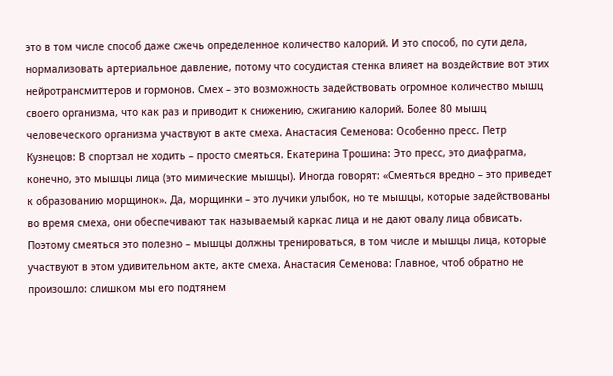это в том числе способ даже сжечь определенное количество калорий. И это способ, по сути дела, нормализовать артериальное давление, потому что сосудистая стенка влияет на воздействие вот этих нейротрансмиттеров и гормонов. Смех – это возможность задействовать огромное количество мышц своего организма, что как раз и приводит к снижению, сжиганию калорий. Более 80 мышц человеческого организма участвуют в акте смеха. Анастасия Семенова: Особенно пресс. Петр Кузнецов: В спортзал не ходить – просто смеяться. Екатерина Трошина: Это пресс, это диафрагма, конечно, это мышцы лица (это мимические мышцы). Иногда говорят: «Смеяться вредно – это приведет к образованию морщинок». Да, морщинки – это лучики улыбок, но те мышцы, которые задействованы во время смеха, они обеспечивают так называемый каркас лица и не дают овалу лица обвисать. Поэтому смеяться это полезно – мышцы должны тренироваться, в том числе и мышцы лица, которые участвуют в этом удивительном акте, акте смеха. Анастасия Семенова: Главное, чтоб обратно не произошло: слишком мы его подтянем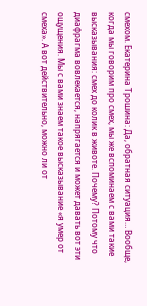смехом. Екатерина Трошина: Да, обратная ситуация… Вообще, когда мы говорим про смех, мы же вспоминаем с вами такие высказывания: смех до колик в животе. Почему? Потому что диафрагма вовлекается, напрягается и может давать вот эти ощущения. Мы с вами знаем такое высказывание «я умер от смеха». А вот действительно, можно ли от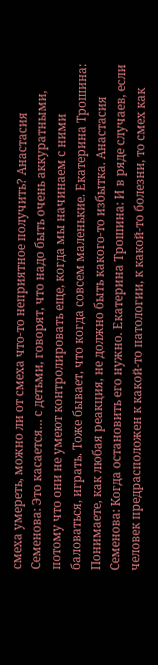смеха умереть, можно ли от смеха что-то неприятное получить? Анастасия Семенова: Это касается… с детьми, говорят, что надо быть очень аккуратными, потому что они не умеют контролировать еще, когда мы начинаем с ними баловаться, играть. Тоже бывает, что когда совсем маленькие. Екатерина Трошина: Понимаете, как любая реакция, не должно быть какого-то избытка. Анастасия Семенова: Когда остановить его нужно. Екатерина Трошина: И в ряде случаев, если человек предрасположен к какой-то патологии, к какой-то болезни, то смех как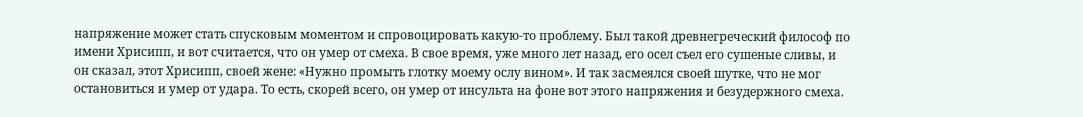напряжение может стать спусковым моментом и спровоцировать какую-то проблему. Был такой древнегреческий философ по имени Хрисипп, и вот считается, что он умер от смеха. В свое время, уже много лет назад, его осел съел его сушеные сливы, и он сказал, этот Хрисипп, своей жене: «Нужно промыть глотку моему ослу вином». И так засмеялся своей шутке, что не мог остановиться и умер от удара. То есть, скорей всего, он умер от инсульта на фоне вот этого напряжения и безудержного смеха.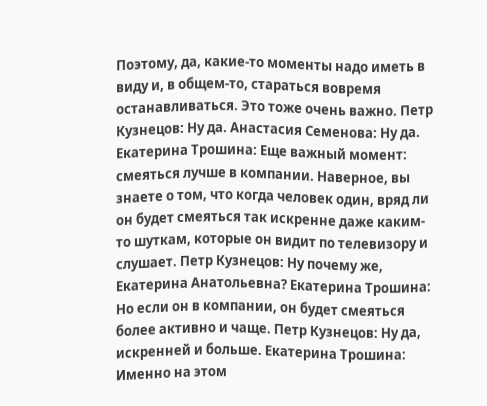Поэтому, да, какие-то моменты надо иметь в виду и, в общем-то, стараться вовремя останавливаться. Это тоже очень важно. Петр Кузнецов: Ну да. Анастасия Семенова: Ну да. Екатерина Трошина: Еще важный момент: смеяться лучше в компании. Наверное, вы знаете о том, что когда человек один, вряд ли он будет смеяться так искренне даже каким-то шуткам, которые он видит по телевизору и слушает. Петр Кузнецов: Ну почему же, Екатерина Анатольевна? Екатерина Трошина: Но если он в компании, он будет смеяться более активно и чаще. Петр Кузнецов: Ну да, искренней и больше. Екатерина Трошина: Именно на этом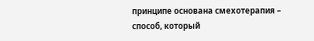принципе основана смехотерапия – способ, который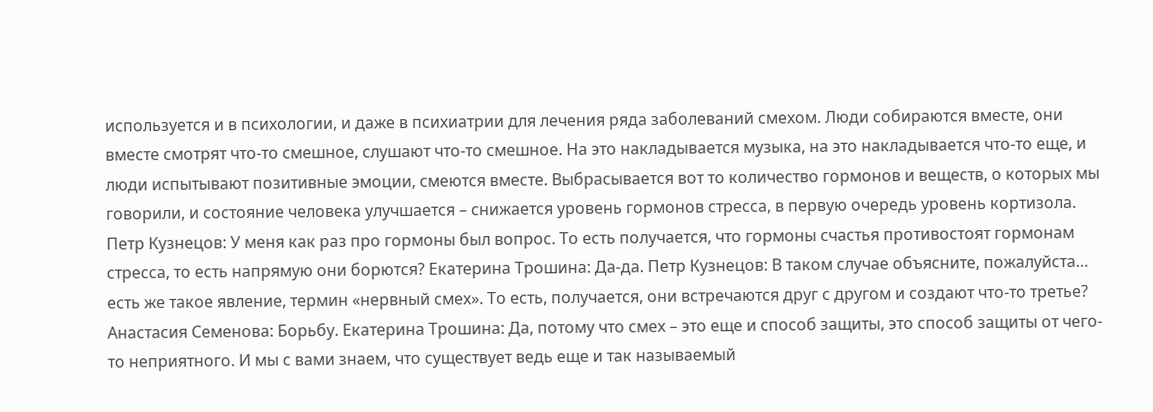используется и в психологии, и даже в психиатрии для лечения ряда заболеваний смехом. Люди собираются вместе, они вместе смотрят что-то смешное, слушают что-то смешное. На это накладывается музыка, на это накладывается что-то еще, и люди испытывают позитивные эмоции, смеются вместе. Выбрасывается вот то количество гормонов и веществ, о которых мы говорили, и состояние человека улучшается – снижается уровень гормонов стресса, в первую очередь уровень кортизола. Петр Кузнецов: У меня как раз про гормоны был вопрос. То есть получается, что гормоны счастья противостоят гормонам стресса, то есть напрямую они борются? Екатерина Трошина: Да-да. Петр Кузнецов: В таком случае объясните, пожалуйста… есть же такое явление, термин «нервный смех». То есть, получается, они встречаются друг с другом и создают что-то третье? Анастасия Семенова: Борьбу. Екатерина Трошина: Да, потому что смех – это еще и способ защиты, это способ защиты от чего-то неприятного. И мы с вами знаем, что существует ведь еще и так называемый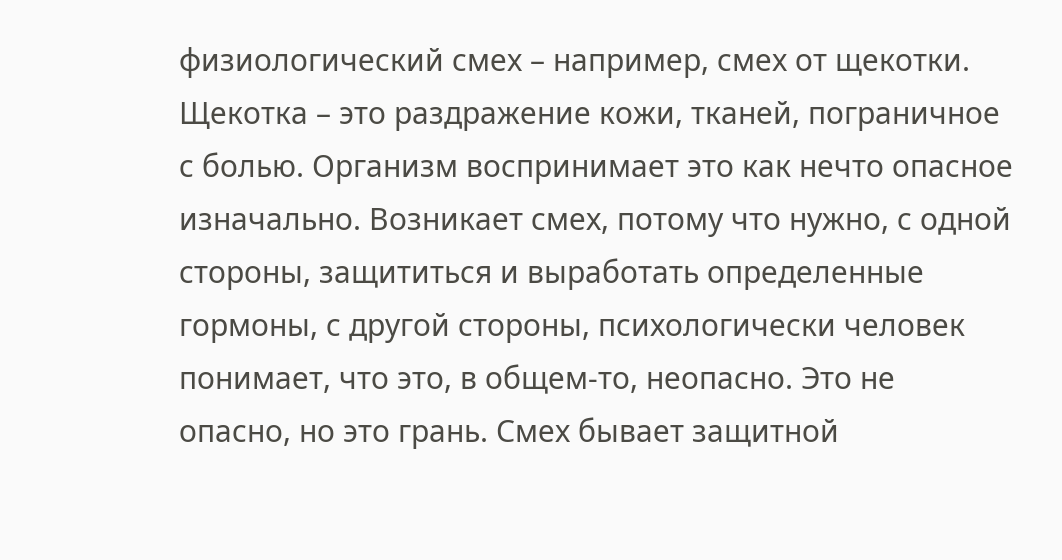физиологический смех – например, смех от щекотки. Щекотка – это раздражение кожи, тканей, пограничное с болью. Организм воспринимает это как нечто опасное изначально. Возникает смех, потому что нужно, с одной стороны, защититься и выработать определенные гормоны, с другой стороны, психологически человек понимает, что это, в общем-то, неопасно. Это не опасно, но это грань. Смех бывает защитной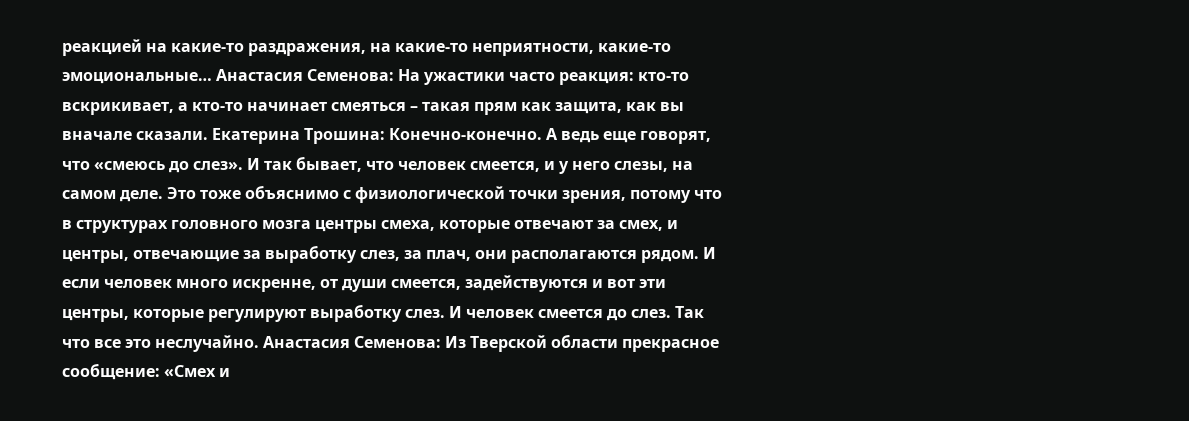реакцией на какие-то раздражения, на какие-то неприятности, какие-то эмоциональные… Анастасия Семенова: На ужастики часто реакция: кто-то вскрикивает, а кто-то начинает смеяться – такая прям как защита, как вы вначале сказали. Екатерина Трошина: Конечно-конечно. А ведь еще говорят, что «смеюсь до слез». И так бывает, что человек смеется, и у него слезы, на самом деле. Это тоже объяснимо с физиологической точки зрения, потому что в структурах головного мозга центры смеха, которые отвечают за смех, и центры, отвечающие за выработку слез, за плач, они располагаются рядом. И если человек много искренне, от души смеется, задействуются и вот эти центры, которые регулируют выработку слез. И человек смеется до слез. Так что все это неслучайно. Анастасия Семенова: Из Тверской области прекрасное сообщение: «Смех и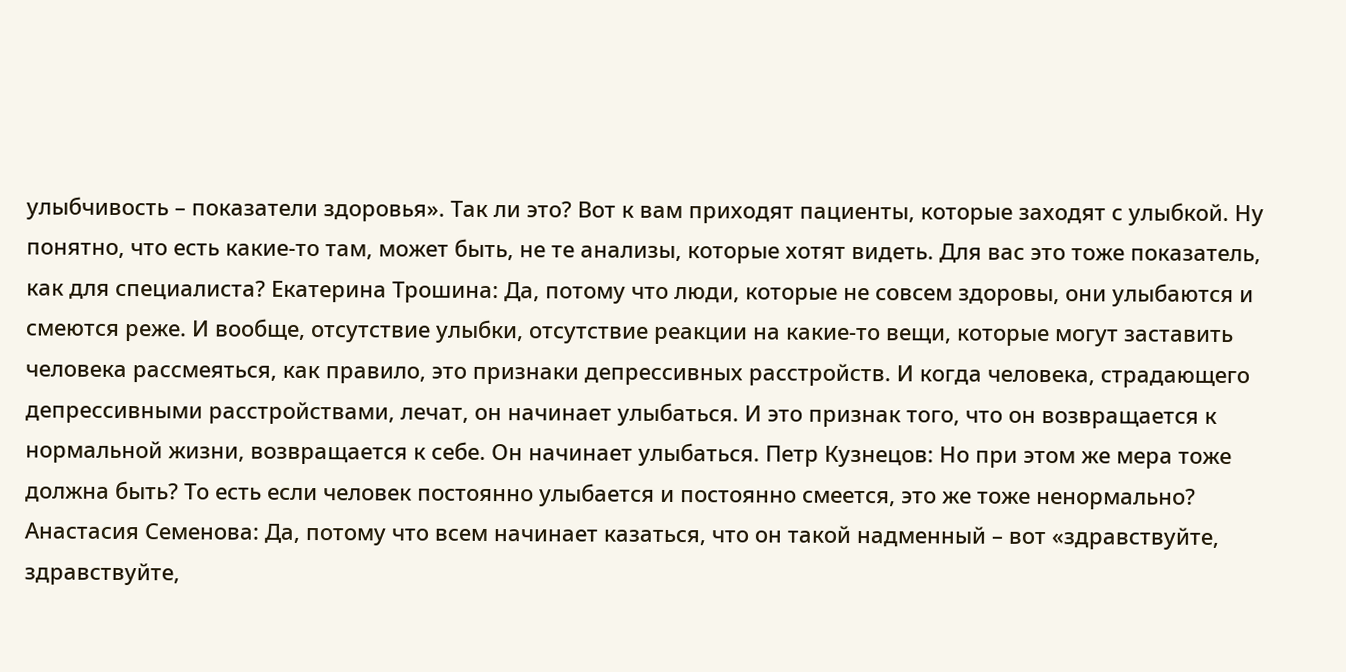улыбчивость – показатели здоровья». Так ли это? Вот к вам приходят пациенты, которые заходят с улыбкой. Ну понятно, что есть какие-то там, может быть, не те анализы, которые хотят видеть. Для вас это тоже показатель, как для специалиста? Екатерина Трошина: Да, потому что люди, которые не совсем здоровы, они улыбаются и смеются реже. И вообще, отсутствие улыбки, отсутствие реакции на какие-то вещи, которые могут заставить человека рассмеяться, как правило, это признаки депрессивных расстройств. И когда человека, страдающего депрессивными расстройствами, лечат, он начинает улыбаться. И это признак того, что он возвращается к нормальной жизни, возвращается к себе. Он начинает улыбаться. Петр Кузнецов: Но при этом же мера тоже должна быть? То есть если человек постоянно улыбается и постоянно смеется, это же тоже ненормально? Анастасия Семенова: Да, потому что всем начинает казаться, что он такой надменный – вот «здравствуйте, здравствуйте,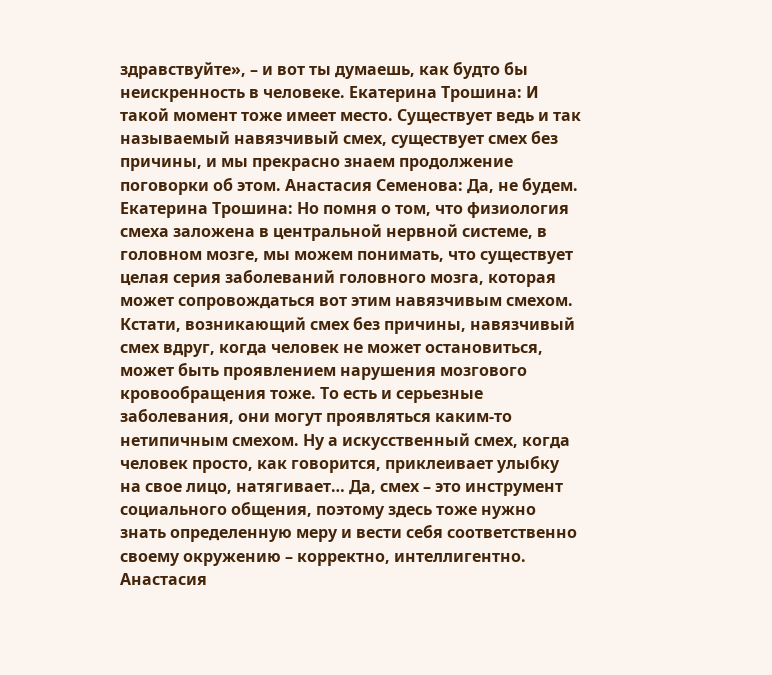здравствуйте», – и вот ты думаешь, как будто бы неискренность в человеке. Екатерина Трошина: И такой момент тоже имеет место. Существует ведь и так называемый навязчивый смех, существует смех без причины, и мы прекрасно знаем продолжение поговорки об этом. Анастасия Семенова: Да, не будем. Екатерина Трошина: Но помня о том, что физиология смеха заложена в центральной нервной системе, в головном мозге, мы можем понимать, что существует целая серия заболеваний головного мозга, которая может сопровождаться вот этим навязчивым смехом. Кстати, возникающий смех без причины, навязчивый смех вдруг, когда человек не может остановиться, может быть проявлением нарушения мозгового кровообращения тоже. То есть и серьезные заболевания, они могут проявляться каким-то нетипичным смехом. Ну а искусственный смех, когда человек просто, как говорится, приклеивает улыбку на свое лицо, натягивает… Да, смех – это инструмент социального общения, поэтому здесь тоже нужно знать определенную меру и вести себя соответственно своему окружению – корректно, интеллигентно. Анастасия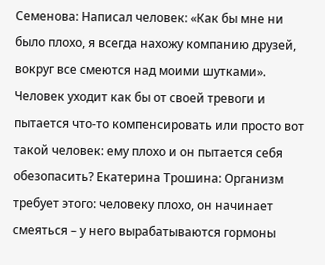Семенова: Написал человек: «Как бы мне ни было плохо, я всегда нахожу компанию друзей, вокруг все смеются над моими шутками». Человек уходит как бы от своей тревоги и пытается что-то компенсировать или просто вот такой человек: ему плохо и он пытается себя обезопасить? Екатерина Трошина: Организм требует этого: человеку плохо, он начинает смеяться – у него вырабатываются гормоны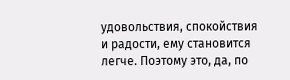удовольствия, спокойствия и радости, ему становится легче. Поэтому это, да, по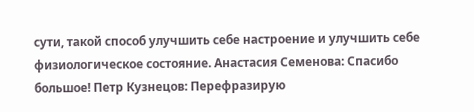сути, такой способ улучшить себе настроение и улучшить себе физиологическое состояние. Анастасия Семенова: Спасибо большое! Петр Кузнецов: Перефразирую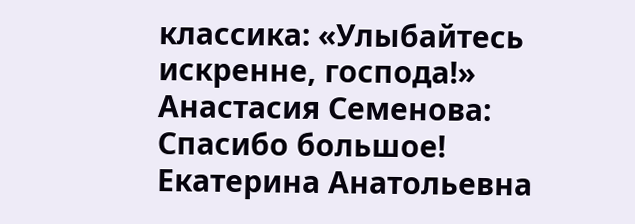классика: «Улыбайтесь искренне, господа!» Анастасия Семенова: Спасибо большое! Екатерина Анатольевна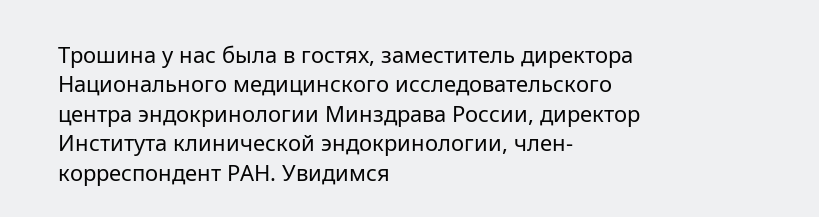Трошина у нас была в гостях, заместитель директора Национального медицинского исследовательского центра эндокринологии Минздрава России, директор Института клинической эндокринологии, член-корреспондент РАН. Увидимся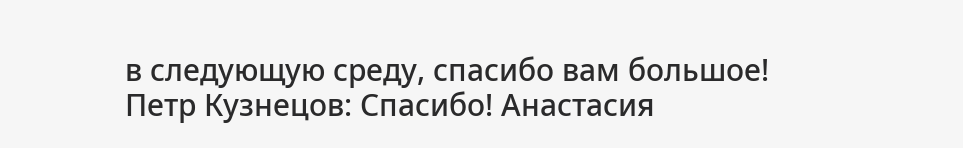в следующую среду, спасибо вам большое! Петр Кузнецов: Спасибо! Анастасия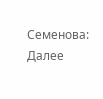Семенова: Далее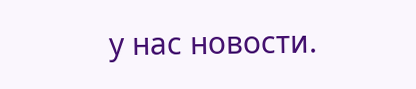у нас новости.